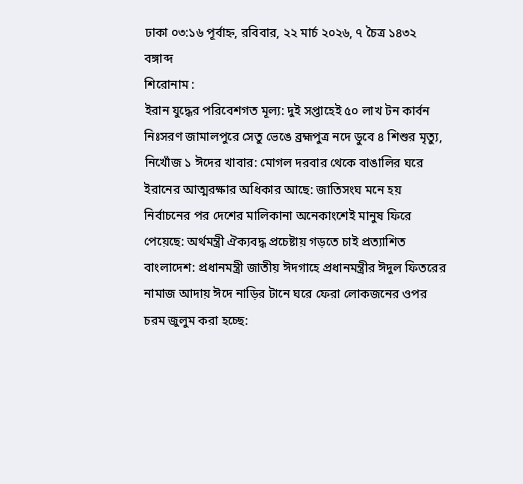ঢাকা ০৩:১৬ পূর্বাহ্ন, রবিবার, ২২ মার্চ ২০২৬, ৭ চৈত্র ১৪৩২ বঙ্গাব্দ
শিরোনাম :
ইরান যুদ্ধের পরিবেশগত মূল্য: দুই সপ্তাহেই ৫০ লাখ টন কার্বন নিঃসরণ জামালপুরে সেতু ভেঙে ব্রহ্মপুত্র নদে ডুবে ৪ শিশুর মৃত্যু, নিখোঁজ ১ ঈদের খাবার: মোগল দরবার থেকে বাঙালির ঘরে ইরানের আত্মরক্ষার অধিকার আছে: জাতিসংঘ মনে হয় নির্বাচনের পর দেশের মালিকানা অনেকাংশেই মানুষ ফিরে পেয়েছে: অর্থমন্ত্রী ঐক্যবদ্ধ প্রচেষ্টায় গড়তে চাই প্রত্যাশিত বাংলাদেশ: প্রধানমন্ত্রী জাতীয় ঈদগাহে প্রধানমন্ত্রীর ঈদুল ফিতরের নামাজ আদায় ঈদে নাড়ির টানে ঘরে ফেরা লোকজনের ওপর চরম জুলুম করা হচ্ছে: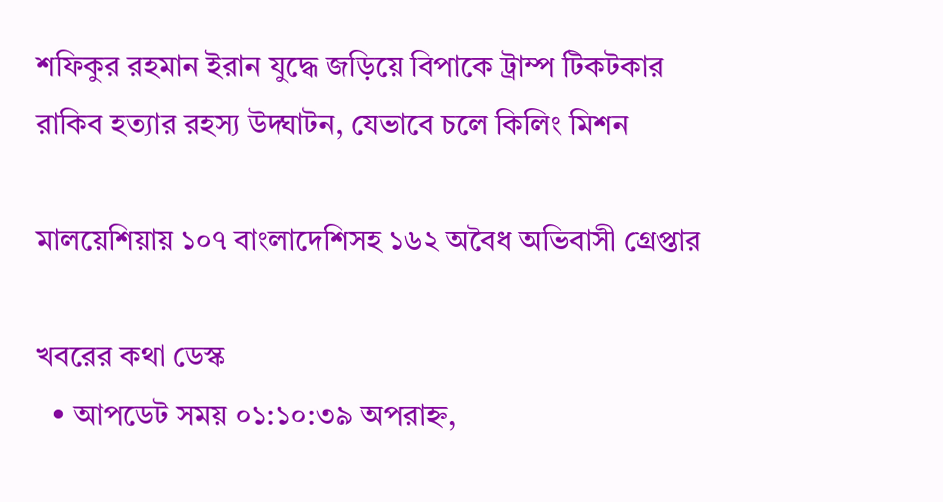শফিকুর রহমান ইরান যুদ্ধে জড়িয়ে বিপাকে ট্রাম্প টিকটকার রাকিব হত্যার রহস্য উদ্ঘাটন, যেভাবে চলে কিলিং মিশন

মালয়েশিয়ায় ১০৭ বাংলাদেশিসহ ১৬২ অবৈধ অভিবাসী গ্রেপ্তার

খবরের কথা ডেস্ক
  • আপডেট সময় ০১:১০:৩৯ অপরাহ্ন,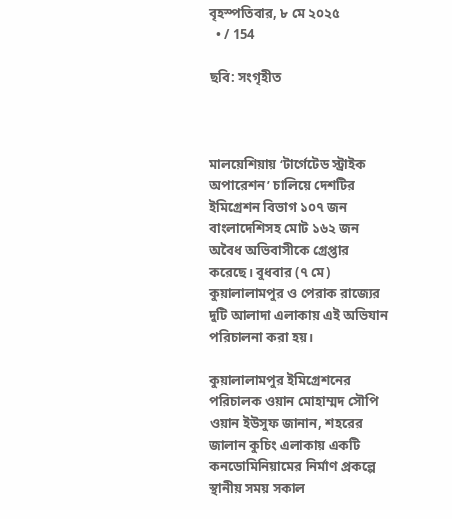বৃহস্পতিবার, ৮ মে ২০২৫
  • / 154

ছবি: সংগৃহীত



মালয়েশিয়ায় ‘টার্গেটেড স্ট্রাইক অপারেশন’ চালিয়ে দেশটির ইমিগ্রেশন বিভাগ ১০৭ জন বাংলাদেশিসহ মোট ১৬২ জন অবৈধ অভিবাসীকে গ্রেপ্তার করেছে। বুধবার (৭ মে) কুয়ালালামপুর ও পেরাক রাজ্যের দুটি আলাদা এলাকায় এই অভিযান পরিচালনা করা হয়।

কুয়ালালামপুর ইমিগ্রেশনের পরিচালক ওয়ান মোহাম্মদ সৌপি ওয়ান ইউসুফ জানান, শহরের জালান কুচিং এলাকায় একটি কনডোমিনিয়ামের নির্মাণ প্রকল্পে স্থানীয় সময় সকাল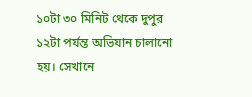১০টা ৩০ মিনিট থেকে দুপুর ১২টা পর্যন্ত অভিযান চালানো হয়। সেখানে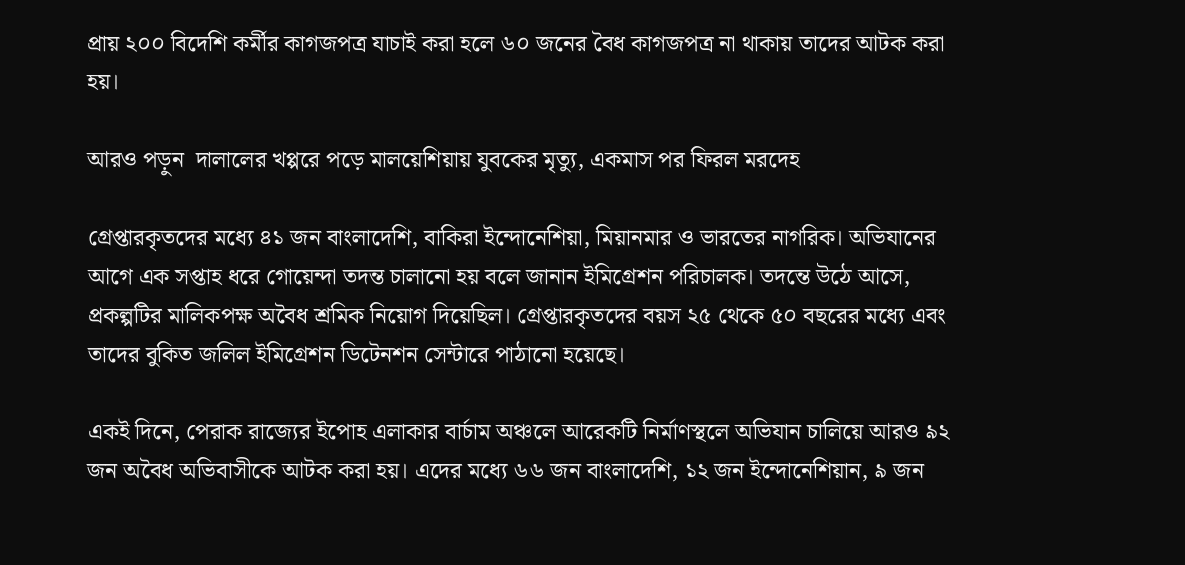প্রায় ২০০ বিদেশি কর্মীর কাগজপত্র যাচাই করা হলে ৬০ জনের বৈধ কাগজপত্র না থাকায় তাদের আটক করা হয়।

আরও পড়ুন  দালালের খপ্পরে পড়ে মালয়েশিয়ায় যুবকের মৃত্যু, একমাস পর ফিরল মরদেহ

গ্রেপ্তারকৃতদের মধ্যে ৪১ জন বাংলাদেশি, বাকিরা ইন্দোনেশিয়া, মিয়ানমার ও ভারতের নাগরিক। অভিযানের আগে এক সপ্তাহ ধরে গোয়েন্দা তদন্ত চালানো হয় বলে জানান ইমিগ্রেশন পরিচালক। তদন্তে উঠে আসে, প্রকল্পটির মালিকপক্ষ অবৈধ শ্রমিক নিয়োগ দিয়েছিল। গ্রেপ্তারকৃতদের বয়স ২৫ থেকে ৫০ বছরের মধ্যে এবং তাদের বুকিত জলিল ইমিগ্রেশন ডিটেনশন সেন্টারে পাঠানো হয়েছে।

একই দিনে, পেরাক রাজ্যের ইপোহ এলাকার বার্চাম অঞ্চলে আরেকটি নির্মাণস্থলে অভিযান চালিয়ে আরও ৯২ জন অবৈধ অভিবাসীকে আটক করা হয়। এদের মধ্যে ৬৬ জন বাংলাদেশি, ১২ জন ইন্দোনেশিয়ান, ৯ জন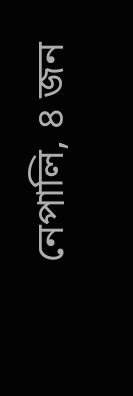নেপালি, ৪ জন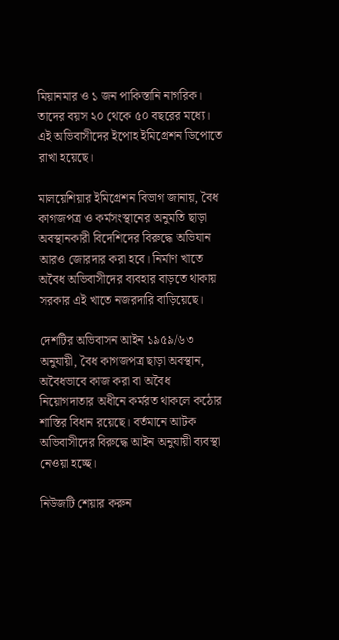মিয়ানমার ও ১ জন পাকিস্তানি নাগরিক। তাদের বয়স ২০ থেকে ৫০ বছরের মধ্যে। এই অভিবাসীদের ইপোহ ইমিগ্রেশন ডিপোতে রাখা হয়েছে।

মালয়েশিয়ার ইমিগ্রেশন বিভাগ জানায়, বৈধ কাগজপত্র ও কর্মসংস্থানের অনুমতি ছাড়া অবস্থানকারী বিদেশিদের বিরুদ্ধে অভিযান আরও জোরদার করা হবে। নির্মাণ খাতে অবৈধ অভিবাসীদের ব্যবহার বাড়তে থাকায় সরকার এই খাতে নজরদারি বাড়িয়েছে।

দেশটির অভিবাসন আইন ১৯৫৯/৬৩ অনুযায়ী, বৈধ কাগজপত্র ছাড়া অবস্থান, অবৈধভাবে কাজ করা বা অবৈধ নিয়োগদাতার অধীনে কর্মরত থাকলে কঠোর শাস্তির বিধান রয়েছে। বর্তমানে আটক অভিবাসীদের বিরুদ্ধে আইন অনুযায়ী ব্যবস্থা নেওয়া হচ্ছে।

নিউজটি শেয়ার করুন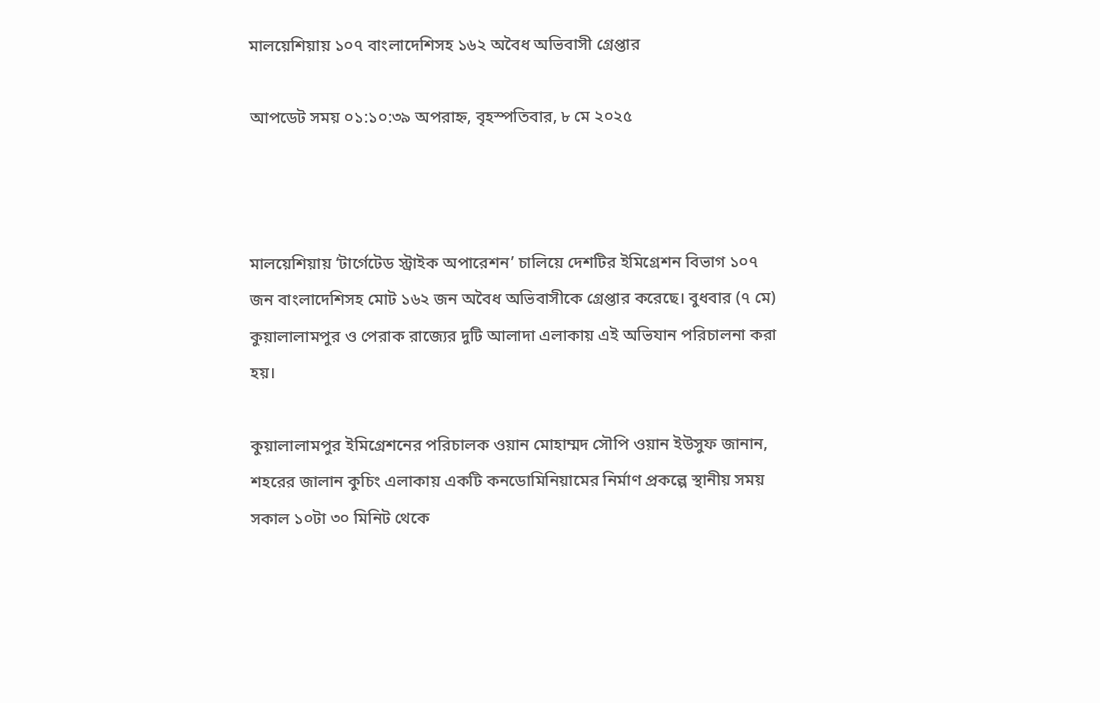মালয়েশিয়ায় ১০৭ বাংলাদেশিসহ ১৬২ অবৈধ অভিবাসী গ্রেপ্তার

আপডেট সময় ০১:১০:৩৯ অপরাহ্ন, বৃহস্পতিবার, ৮ মে ২০২৫



মালয়েশিয়ায় ‘টার্গেটেড স্ট্রাইক অপারেশন’ চালিয়ে দেশটির ইমিগ্রেশন বিভাগ ১০৭ জন বাংলাদেশিসহ মোট ১৬২ জন অবৈধ অভিবাসীকে গ্রেপ্তার করেছে। বুধবার (৭ মে) কুয়ালালামপুর ও পেরাক রাজ্যের দুটি আলাদা এলাকায় এই অভিযান পরিচালনা করা হয়।

কুয়ালালামপুর ইমিগ্রেশনের পরিচালক ওয়ান মোহাম্মদ সৌপি ওয়ান ইউসুফ জানান, শহরের জালান কুচিং এলাকায় একটি কনডোমিনিয়ামের নির্মাণ প্রকল্পে স্থানীয় সময় সকাল ১০টা ৩০ মিনিট থেকে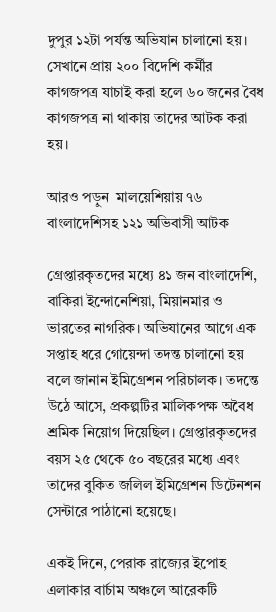দুপুর ১২টা পর্যন্ত অভিযান চালানো হয়। সেখানে প্রায় ২০০ বিদেশি কর্মীর কাগজপত্র যাচাই করা হলে ৬০ জনের বৈধ কাগজপত্র না থাকায় তাদের আটক করা হয়।

আরও পড়ুন  মালয়েশিয়ায় ৭৬ বাংলাদেশিসহ ১২১ অভিবাসী আটক

গ্রেপ্তারকৃতদের মধ্যে ৪১ জন বাংলাদেশি, বাকিরা ইন্দোনেশিয়া, মিয়ানমার ও ভারতের নাগরিক। অভিযানের আগে এক সপ্তাহ ধরে গোয়েন্দা তদন্ত চালানো হয় বলে জানান ইমিগ্রেশন পরিচালক। তদন্তে উঠে আসে, প্রকল্পটির মালিকপক্ষ অবৈধ শ্রমিক নিয়োগ দিয়েছিল। গ্রেপ্তারকৃতদের বয়স ২৫ থেকে ৫০ বছরের মধ্যে এবং তাদের বুকিত জলিল ইমিগ্রেশন ডিটেনশন সেন্টারে পাঠানো হয়েছে।

একই দিনে, পেরাক রাজ্যের ইপোহ এলাকার বার্চাম অঞ্চলে আরেকটি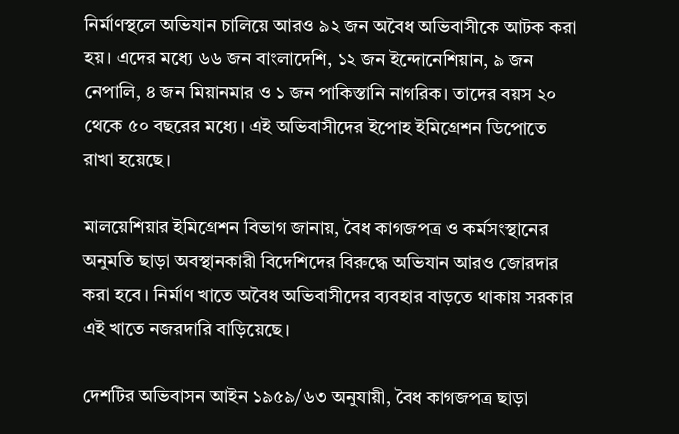নির্মাণস্থলে অভিযান চালিয়ে আরও ৯২ জন অবৈধ অভিবাসীকে আটক করা হয়। এদের মধ্যে ৬৬ জন বাংলাদেশি, ১২ জন ইন্দোনেশিয়ান, ৯ জন নেপালি, ৪ জন মিয়ানমার ও ১ জন পাকিস্তানি নাগরিক। তাদের বয়স ২০ থেকে ৫০ বছরের মধ্যে। এই অভিবাসীদের ইপোহ ইমিগ্রেশন ডিপোতে রাখা হয়েছে।

মালয়েশিয়ার ইমিগ্রেশন বিভাগ জানায়, বৈধ কাগজপত্র ও কর্মসংস্থানের অনুমতি ছাড়া অবস্থানকারী বিদেশিদের বিরুদ্ধে অভিযান আরও জোরদার করা হবে। নির্মাণ খাতে অবৈধ অভিবাসীদের ব্যবহার বাড়তে থাকায় সরকার এই খাতে নজরদারি বাড়িয়েছে।

দেশটির অভিবাসন আইন ১৯৫৯/৬৩ অনুযায়ী, বৈধ কাগজপত্র ছাড়া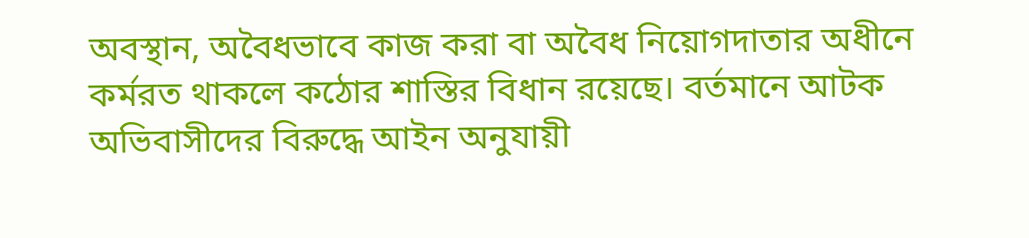অবস্থান, অবৈধভাবে কাজ করা বা অবৈধ নিয়োগদাতার অধীনে কর্মরত থাকলে কঠোর শাস্তির বিধান রয়েছে। বর্তমানে আটক অভিবাসীদের বিরুদ্ধে আইন অনুযায়ী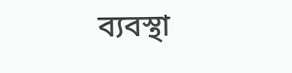ব্যবস্থা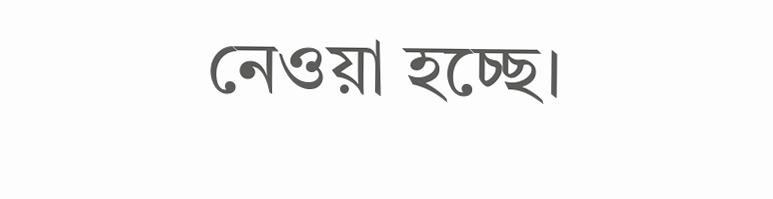নেওয়া হচ্ছে।